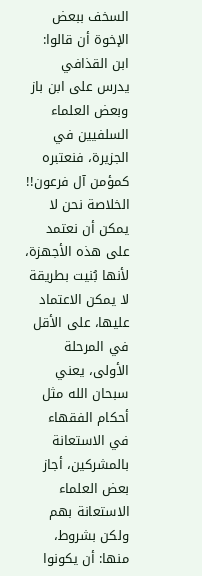السخف ببعض الإخوة أن قالوا: ابن القذافي يدرس على ابن باز وبعض العلماء السلفيين في الجزيرة، فنعتبره كمؤمن آل فرعون!!
الخلاصة نحن لا يمكن أن نعتمد على هذه الأجهزة، لأنها بُنيت بطريقة لا يمكن الاعتماد عليها، على الأقل في المرحلة الأولى، يعني سبحان الله مثل أحكام الفقهاء في الاستعانة بالمشركين، أجاز بعض العلماء الاستعانة بهم ولكن بشروط، منها: أن يكونوا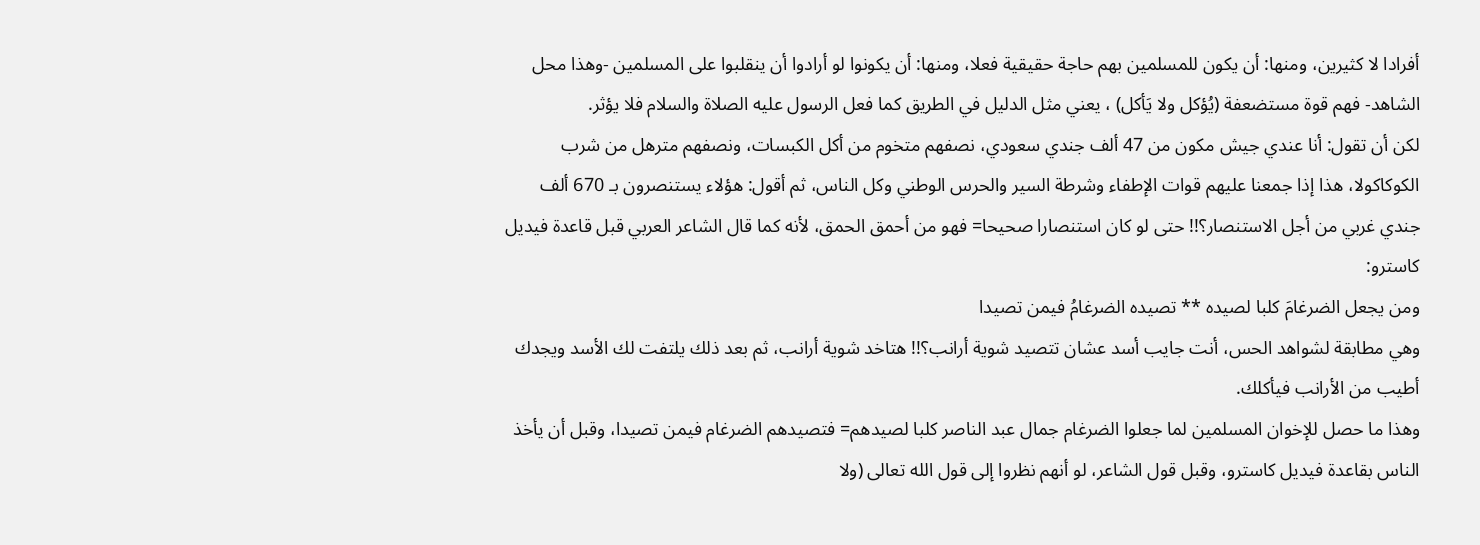أفرادا لا كثيرين، ومنها: أن يكون للمسلمين بهم حاجة حقيقية فعلا، ومنها: أن يكونوا لو أرادوا أن ينقلبوا على المسلمين -وهذا محل الشاهد- فهم قوة مستضعفة (يُؤكل ولا يَأكل) ، يعني مثل الدليل في الطريق كما فعل الرسول عليه الصلاة والسلام فلا يؤثر.
لكن أن تقول: أنا عندي جيش مكون من 47 ألف جندي سعودي، نصفهم متخوم من أكل الكبسات، ونصفهم مترهل من شرب الكوكاكولا، هذا إذا جمعنا عليهم قوات الإطفاء وشرطة السير والحرس الوطني وكل الناس، ثم أقول: هؤلاء يستنصرون بـ 670 ألف جندي غربي من أجل الاستنصار؟!! حتى لو كان استنصارا صحيحا= فهو من أحمق الحمق، لأنه كما قال الشاعر العربي قبل قاعدة فيديل كاسترو:
ومن يجعل الضرغامَ كلبا لصيده ** تصيده الضرغامُ فيمن تصيدا
وهي مطابقة لشواهد الحس، أنت جايب أسد عشان تتصيد شوية أرانب؟!! هتاخد شوية أرانب، ثم بعد ذلك يلتفت لك الأسد ويجدك أطيب من الأرانب فيأكلك.
وهذا ما حصل للإخوان المسلمين لما جعلوا الضرغام جمال عبد الناصر كلبا لصيدهم= فتصيدهم الضرغام فيمن تصيدا، وقبل أن يأخذ الناس بقاعدة فيديل كاسترو، وقبل قول الشاعر، لو أنهم نظروا إلى قول الله تعالى (ولا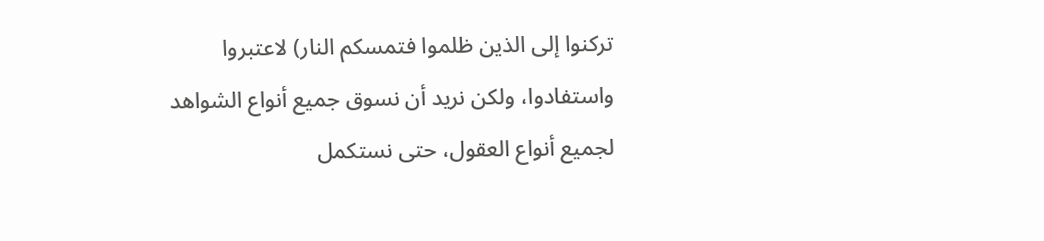تركنوا إلى الذين ظلموا فتمسكم النار) لاعتبروا واستفادوا، ولكن نريد أن نسوق جميع أنواع الشواهد لجميع أنواع العقول، حتى نستكمل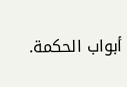أبواب الحكمة.